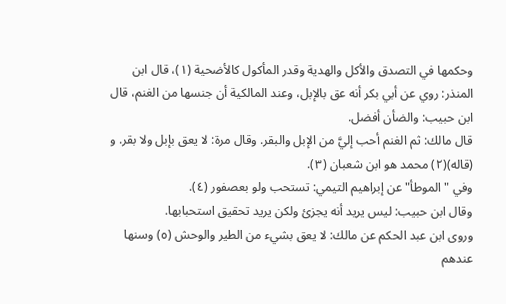وحكمها في التصدق والأكل والهدية وقدر المأكول كالأضحية (١)، قال ابن المنذر: روي عن أبي بكر أنه عق بالإبل، وعند المالكية أن جنسها من الغنم، قال ابن حبيب: والضأن أفضل.
قال مالك: ثم الغنم أحب إليَّ من الإبل والبقر. وقال مرة: لا يعق بإبل ولا بقر. و (قاله)(٢) محمد هو ابن شعبان (٣).
وفي "الموطأ" عن إبراهيم التيمي: تستحب ولو بعصفور (٤).
وقال ابن حبيب: ليس يريد أنه يجزئ ولكن يريد تحقيق استحبابها.
وروى ابن عبد الحكم عن مالك: لا يعق بشيء من الطير والوحش (٥) وسنها عندهم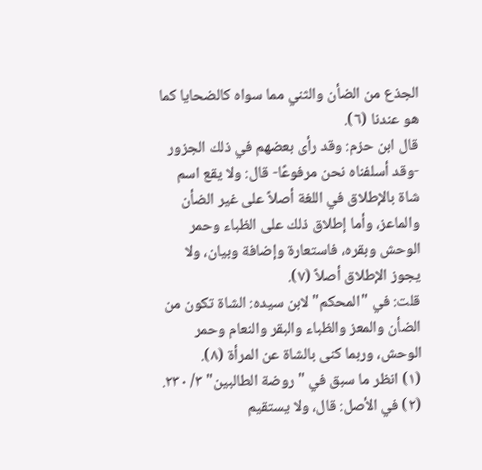الجذع من الضأن والثني مما سواه كالضحايا كما هو عندنا (٦).
قال ابن حزم: وقد رأى بعضهم في ذلك الجزور -وقد أسلفناه نحن مرفوعًا- قال: ولا يقع اسم شاة بالإطلاق في اللغة أصلاً على غير الضأن والماعز، وأما إطلاق ذلك على الظباء وحمر الوحش وبقره، فاستعارة وإضافة وبيان، ولا يجوز الإطلاق أصلاً (٧).
قلت: في "المحكم" لابن سيده: الشاة تكون من الضأن والمعز والظباء والبقر والنعام وحمر الوحش، وربما كنى بالشاة عن المرأة (٨).
(١) انظر ما سبق في "روضة الطالبين" ٣/ ٢٣٠. (٢) في الأصل: قال، ولا يستقيم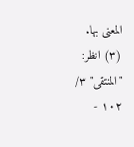المعنى بها. (٣) انظر: "المنتقى" ٣/ ١٠٢ -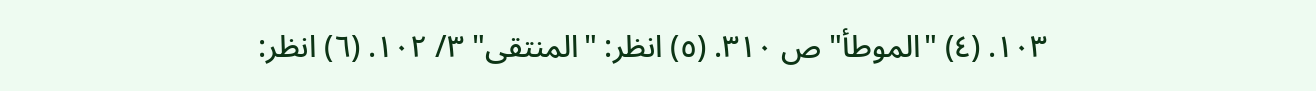١٠٣. (٤) "الموطأ" ص ٣١٠. (٥) انظر: "المنتقى" ٣/ ١٠٢. (٦) انظر: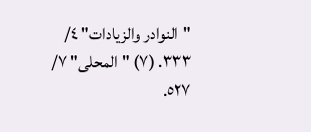"النوادر والزيادات" ٤/ ٣٣٣. (٧) "المحلى" ٧/ ٥٢٧.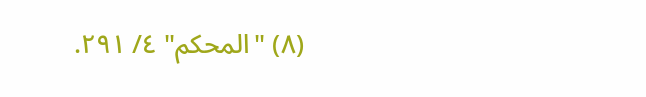(٨) "المحكم" ٤/ ٢٩١.